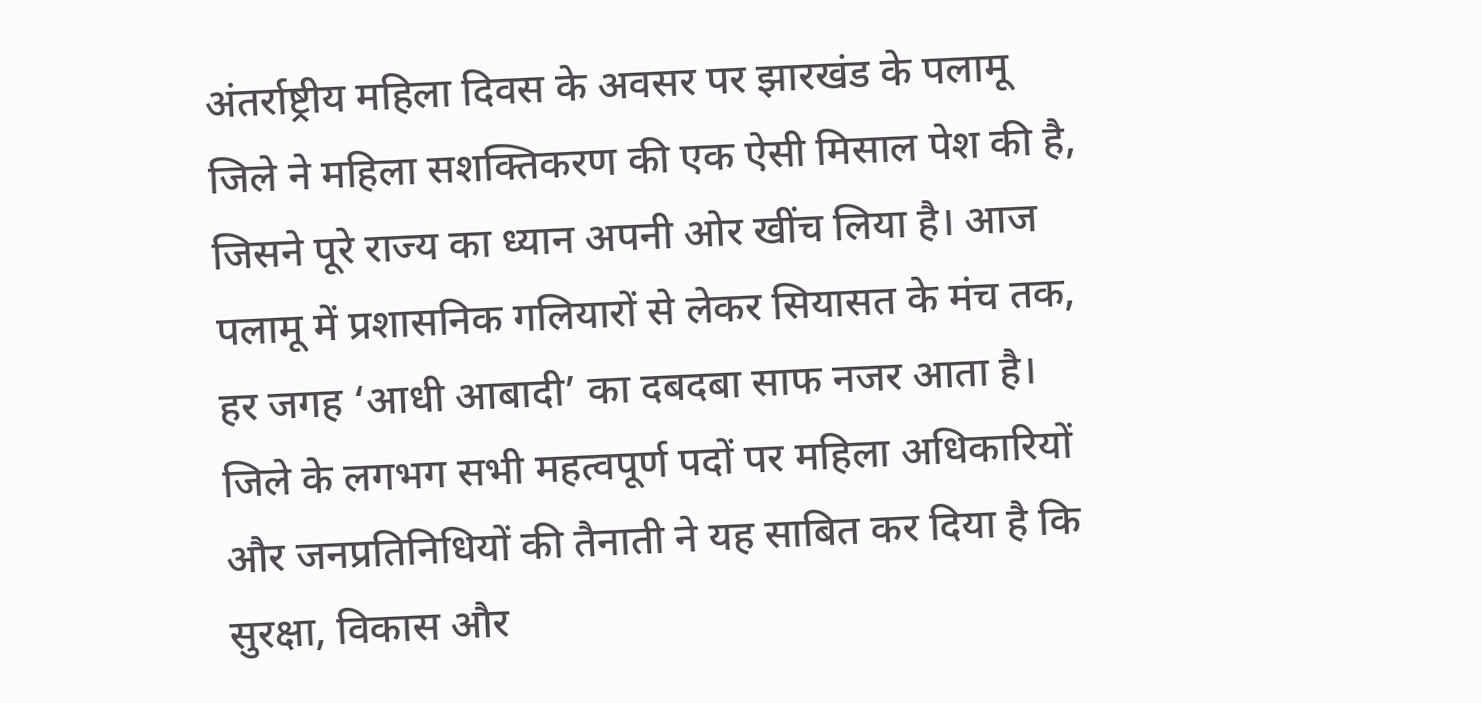अंतर्राष्ट्रीय महिला दिवस के अवसर पर झारखंड के पलामू जिले ने महिला सशक्तिकरण की एक ऐसी मिसाल पेश की है, जिसने पूरे राज्य का ध्यान अपनी ओर खींच लिया है। आज पलामू में प्रशासनिक गलियारों से लेकर सियासत के मंच तक, हर जगह ‘आधी आबादी’ का दबदबा साफ नजर आता है। जिले के लगभग सभी महत्वपूर्ण पदों पर महिला अधिकारियों और जनप्रतिनिधियों की तैनाती ने यह साबित कर दिया है कि सुरक्षा, विकास और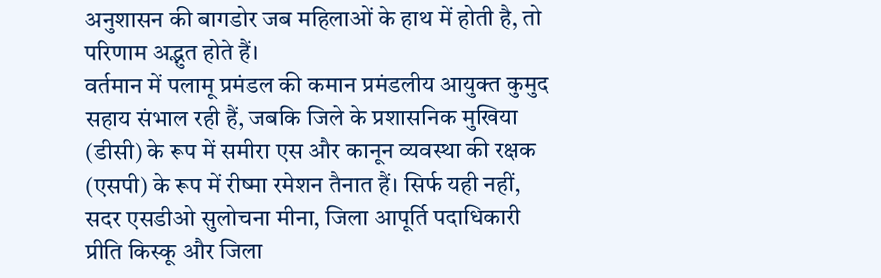अनुशासन की बागडोर जब महिलाओं के हाथ में होती है, तो परिणाम अद्भुत होते हैं।
वर्तमान में पलामू प्रमंडल की कमान प्रमंडलीय आयुक्त कुमुद सहाय संभाल रही हैं, जबकि जिले के प्रशासनिक मुखिया (डीसी) के रूप में समीरा एस और कानून व्यवस्था की रक्षक (एसपी) के रूप में रीष्मा रमेशन तैनात हैं। सिर्फ यही नहीं, सदर एसडीओ सुलोचना मीना, जिला आपूर्ति पदाधिकारी प्रीति किस्कू और जिला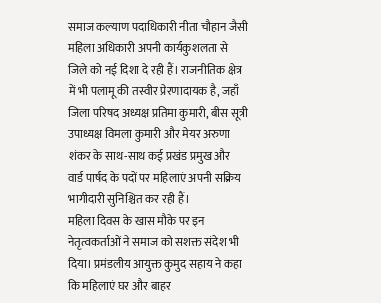समाज कल्याण पदाधिकारी नीता चौहान जैसी महिला अधिकारी अपनी कार्यकुशलता से जिले को नई दिशा दे रही हैं। राजनीतिक क्षेत्र में भी पलामू की तस्वीर प्रेरणादायक है, जहाँ जिला परिषद अध्यक्ष प्रतिमा कुमारी, बीस सूत्री उपाध्यक्ष विमला कुमारी और मेयर अरुणा शंकर के साथ-साथ कई प्रखंड प्रमुख और वार्ड पार्षद के पदों पर महिलाएं अपनी सक्रिय भागीदारी सुनिश्चित कर रही हैं।
महिला दिवस के खास मौके पर इन नेतृत्वकर्ताओं ने समाज को सशक्त संदेश भी दिया। प्रमंडलीय आयुक्त कुमुद सहाय ने कहा कि महिलाएं घर और बाहर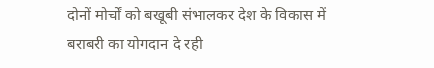दोनों मोर्चों को बखूबी संभालकर देश के विकास में बराबरी का योगदान दे रही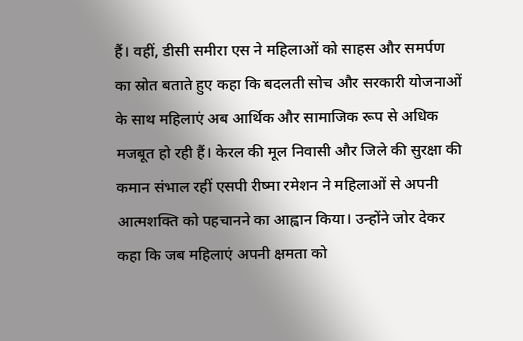हैं। वहीं, डीसी समीरा एस ने महिलाओं को साहस और समर्पण का स्रोत बताते हुए कहा कि बदलती सोच और सरकारी योजनाओं के साथ महिलाएं अब आर्थिक और सामाजिक रूप से अधिक मजबूत हो रही हैं। केरल की मूल निवासी और जिले की सुरक्षा की कमान संभाल रहीं एसपी रीष्मा रमेशन ने महिलाओं से अपनी आत्मशक्ति को पहचानने का आह्वान किया। उन्होंने जोर देकर कहा कि जब महिलाएं अपनी क्षमता को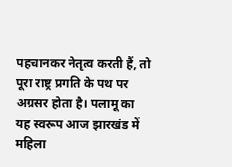पहचानकर नेतृत्व करती हैं, तो पूरा राष्ट्र प्रगति के पथ पर अग्रसर होता है। पलामू का यह स्वरूप आज झारखंड में महिला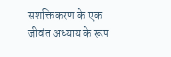सशक्तिकरण के एक जीवंत अध्याय के रूप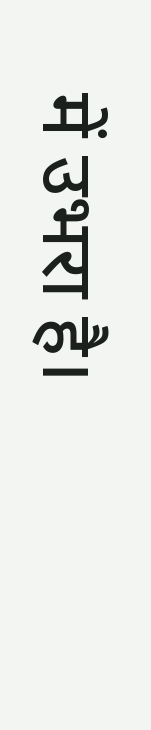में उभरा है।